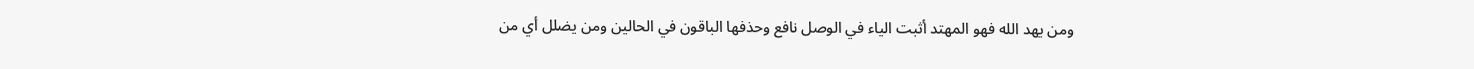ومن يهد الله فهو المهتد أثبت الياء في الوصل نافع وحذفها الباقون في الحالين ومن يضلل أي من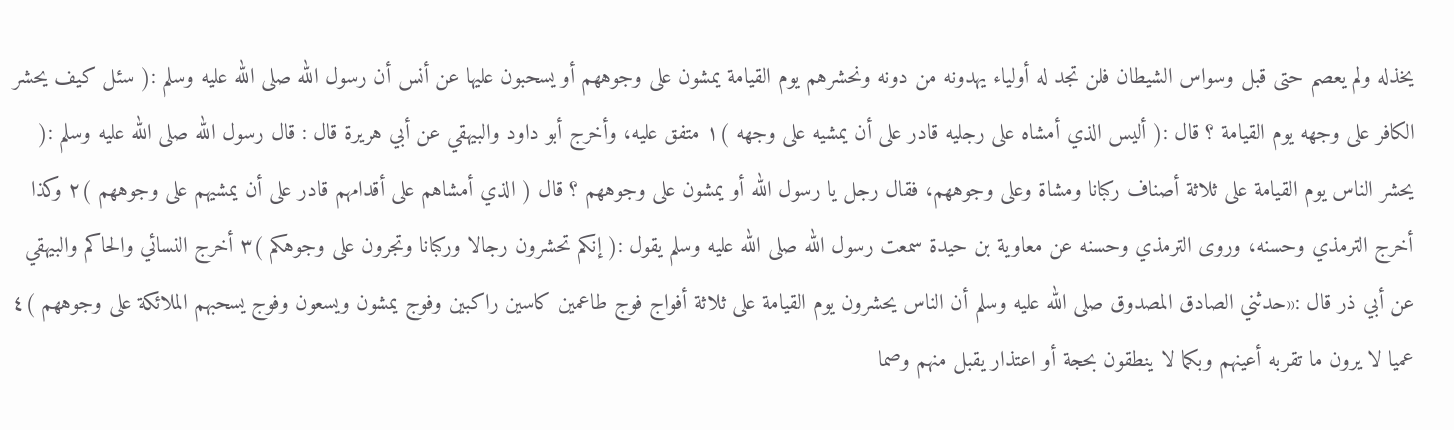يخذله ولم يعصم حتى قبل وسواس الشيطان فلن تجد له أولياء يهدونه من دونه ونحشرهم يوم القيامة يمشون على وجوههم أو يسحبون عليها عن أنس أن رسول الله صلى الله عليه وسلم :( سئل كيف يحشر الكافر على وجهه يوم القيامة ؟ قال :( أليس الذي أمشاه على رجليه قادر على أن يمشيه على وجهه )١ متفق عليه، وأخرج أبو داود والبيهقي عن أبي هريرة قال : قال رسول الله صلى الله عليه وسلم :( يحشر الناس يوم القيامة على ثلاثة أصناف ركبانا ومشاة وعلى وجوههم، فقال رجل يا رسول الله أو يمشون على وجوههم ؟ قال ( الذي أمشاهم على أقدامهم قادر على أن يمشيهم على وجوههم )٢ وكذا أخرج الترمذي وحسنه، وروى الترمذي وحسنه عن معاوية بن حيدة سمعت رسول الله صلى الله عليه وسلم يقول :( إنكم تحشرون رجالا وركبانا وتجرون على وجوهكم )٣ أخرج النسائي والحاكم والبيهقي عن أبي ذر قال :«حدثني الصادق المصدوق صلى الله عليه وسلم أن الناس يحشرون يوم القيامة على ثلاثة أفواج فوج طاعمين كاسين راكبين وفوج يمشون ويسعون وفوج يسحبهم الملائكة على وجوههم )٤ عميا لا يرون ما تقربه أعينهم وبكما لا ينطقون بحجة أو اعتذار يقبل منهم وصما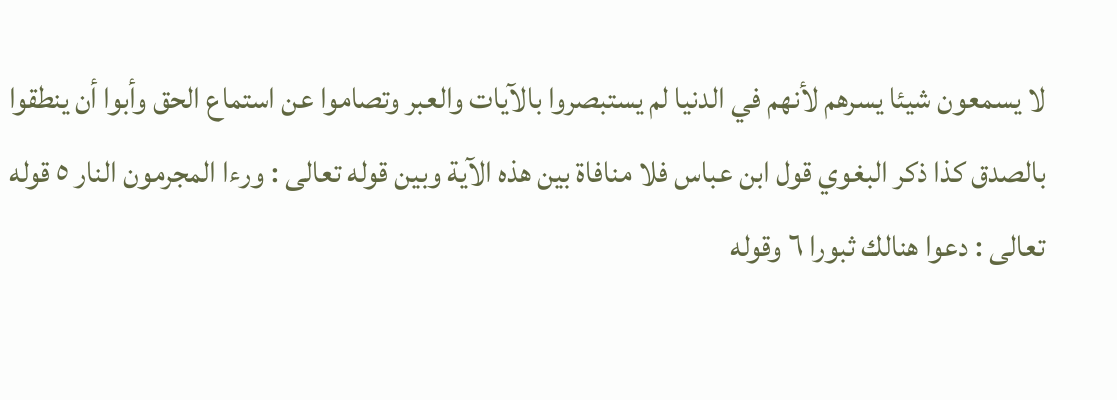لا يسمعون شيئا يسرهم لأنهم في الدنيا لم يستبصروا بالآيات والعبر وتصاموا عن استماع الحق وأبوا أن ينطقوا بالصدق كذا ذكر البغوي قول ابن عباس فلا منافاة بين هذه الآية وبين قوله تعالى : ورءا المجرمون النار ٥ قوله تعالى : دعوا هنالك ثبورا ٦ وقوله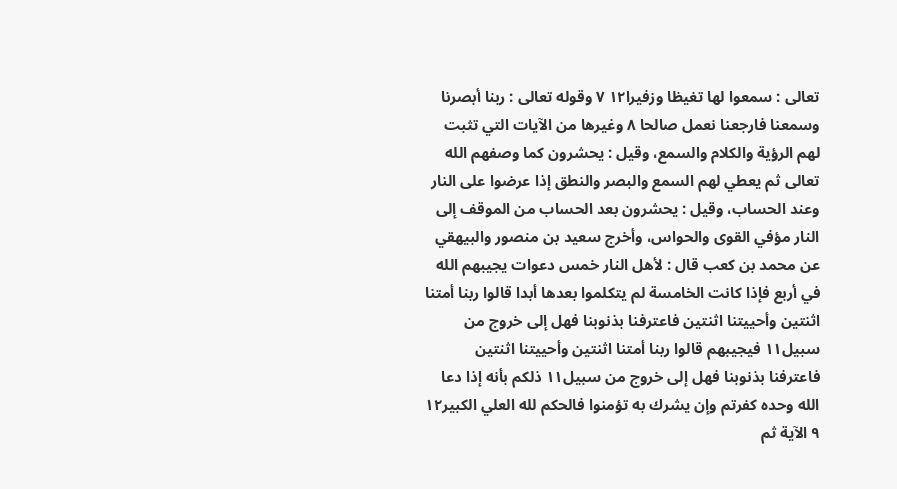تعالى : سمعوا لها تغيظا وزفيرا١٢ ٧ وقوله تعالى : ربنا أبصرنا وسمعنا فارجعنا نعمل صالحا ٨ وغيرها من الآيات التي تثبت لهم الرؤية والكلام والسمع، وقيل : يحشرون كما وصفهم الله تعالى ثم يعطي لهم السمع والبصر والنطق إذا عرضوا على النار وعند الحساب، وقيل : يحشرون بعد الحساب من الموقف إلى النار مؤفي القوى والحواس، وأخرج سعيد بن منصور والبيهقي عن محمد بن كعب قال : لأهل النار خمس دعوات يجيبهم الله في أربع فإذا كانت الخامسة لم يتكلموا بعدها أبدا قالوا ربنا أمتنا اثنتين وأحييتنا اثنتين فاعترفنا بذنوبنا فهل إلى خروج من سبيل١١ فيجيبهم قالوا ربنا أمتنا اثنتين وأحييتنا اثنتين فاعترفنا بذنوبنا فهل إلى خروج من سبيل١١ ذلكم بأنه إذا دعا الله وحده كفرتم وإن يشرك به تؤمنوا فالحكم لله العلي الكبير١٢ ٩ الآية ثم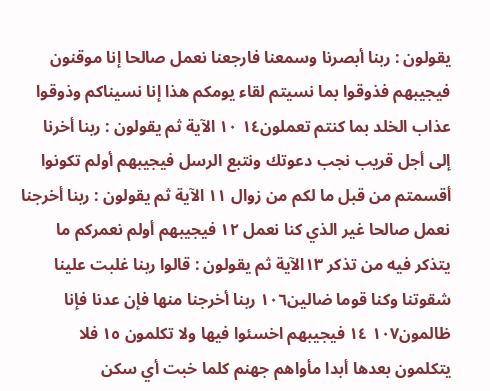يقولون : ربنا أبصرنا وسمعنا فارجعنا نعمل صالحا إنا موقنون فيجيبهم فذوقوا بما نسيتم لقاء يومكم هذا إنا نسيناكم وذوقوا عذاب الخلد بما كنتم تعملون١٤ ١٠ الآية ثم يقولون : ربنا أخرنا إلى أجل قريب نجب دعوتك ونتبع الرسل فيجيبهم أولم تكونوا أقسمتم من قبل ما لكم من زوال ١١ الآية ثم يقولون : ربنا أخرجنا نعمل صالحا غير الذي كنا نعمل ١٢ فيجيبهم أولم نعمركم ما يتذكر فيه من تذكر ١٣الآية ثم يقولون : قالوا ربنا غلبت علينا شقوتنا وكنا قوما ضالين١٠٦ ربنا أخرجنا منها فإن عدنا فإنا ظالمون١٠٧ ١٤ فيجيبهم اخسئوا فيها ولا تكلمون ١٥ فلا يتكلمون بعدها أبدا مأواهم جهنم كلما خبت أي سكن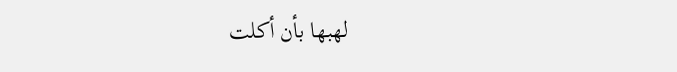لهبها بأن أكلت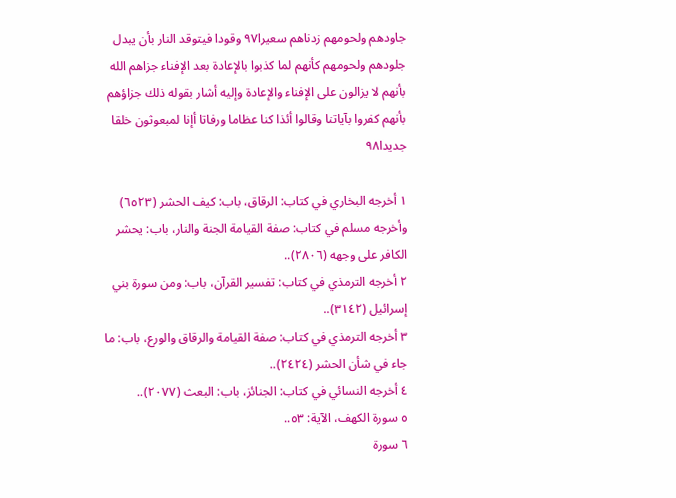جاودهم ولحومهم زدناهم سعيرا٩٧ وقودا فيتوقد النار بأن يبدل جلودهم ولحومهم كأنهم لما كذبوا بالإعادة بعد الإفناء جزاهم الله بأنهم لا يزالون على الإفناء والإعادة وإليه أشار بقوله ذلك جزاؤهم بأنهم كفروا بآياتنا وقالوا أئذا كنا عظاما ورفاتا أإنا لمبعوثون خلقا جديدا٩٨

١ أخرجه البخاري في كتاب: الرقاق، باب: كيف الحشر (٦٥٢٣) وأخرجه مسلم في كتاب: صفة القيامة الجنة والنار، باب: يحشر الكافر على وجهه (٢٨٠٦)..
٢ أخرجه الترمذي في كتاب: تفسير القرآن، باب: ومن سورة بني إسرائيل (٣١٤٢)..
٣ أخرجه الترمذي في كتاب: صفة القيامة والرقاق والورع، باب: ما جاء في شأن الحشر (٢٤٢٤)..
٤ أخرجه النسائي في كتاب: الجنائز، باب: البعث (٢٠٧٧)..
٥ سورة الكهف، الآية: ٥٣..
٦ سورة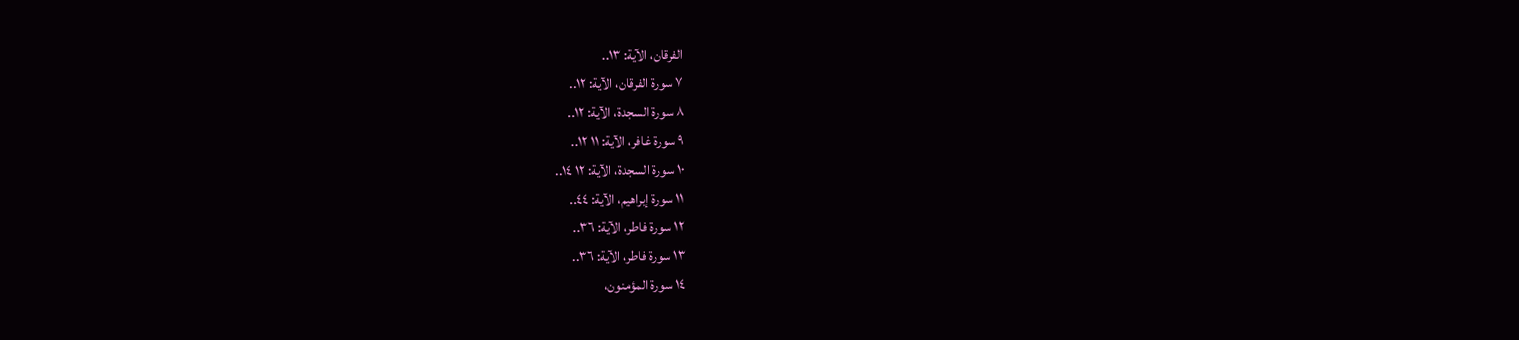الفرقان، الآية: ١٣..
٧ سورة الفرقان، الآية: ١٢..
٨ سورة السجدة، الآية: ١٢..
٩ سورة غافر، الآية: ١١ ١٢..
١٠ سورة السجدة، الآية: ١٢ ١٤..
١١ سورة إبراهيم، الآية: ٤٤..
١٢ سورة فاطر، الآية: ٣٦..
١٣ سورة فاطر، الآية: ٣٦..
١٤ سورة المؤمنون،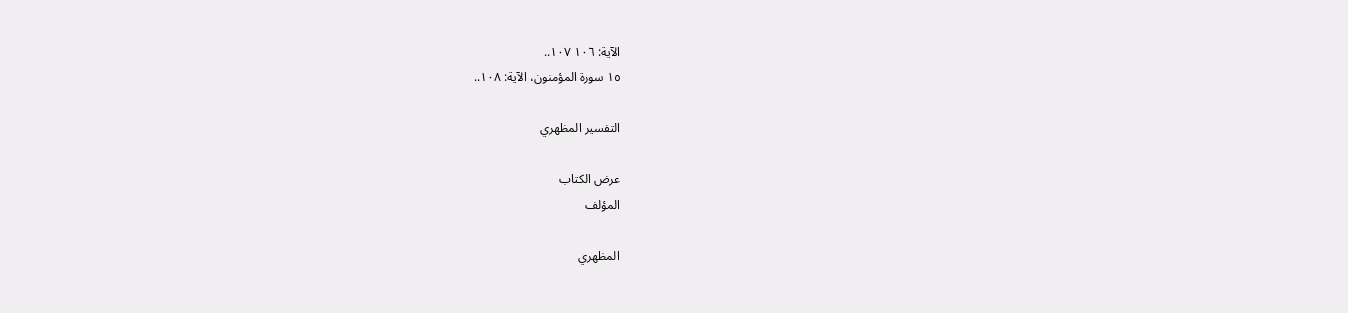الآية: ١٠٦ ١٠٧..
١٥ سورة المؤمنون، الآية: ١٠٨..

التفسير المظهري

عرض الكتاب
المؤلف

المظهري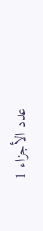عدد الأجزاء 1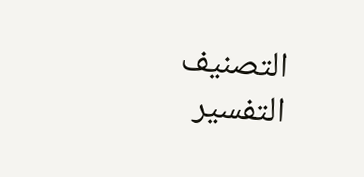التصنيف التفسير